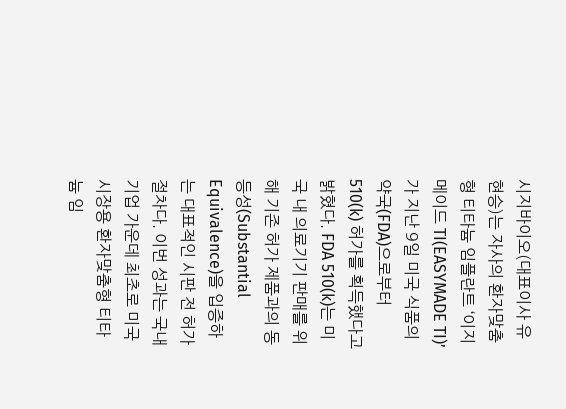시지바이오(대표이사 유현승)는 자사의 환자맞춤형 티타늄 임플란트 ‘이지메이드 TI(EASYMADE TI)’가 지난 9일 미국 식품의약국(FDA)으로부터 510(k) 허가를 획득했다고 밝혔다. FDA 510(k)는 미국 내 의료기기 판매를 위해 기존 허가 제품과의 동등성(Substantial Equivalence)을 입증하는 대표적인 시판 전 허가 절차다. 이번 성과는 국내 기업 가운데 최초로 미국 시장용 환자맞춤형 티타늄 임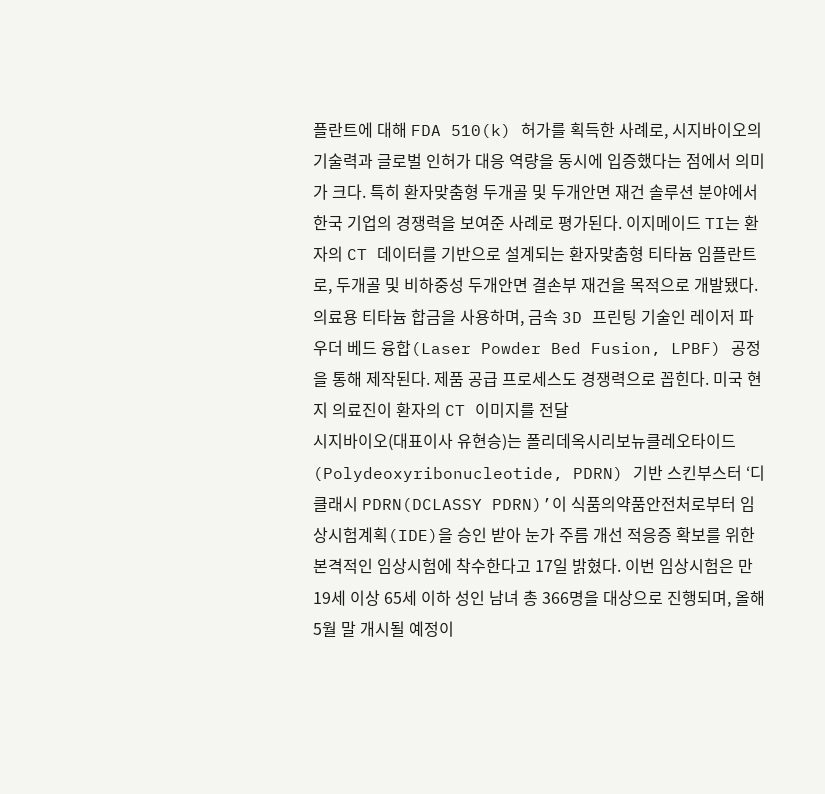플란트에 대해 FDA 510(k) 허가를 획득한 사례로, 시지바이오의 기술력과 글로벌 인허가 대응 역량을 동시에 입증했다는 점에서 의미가 크다. 특히 환자맞춤형 두개골 및 두개안면 재건 솔루션 분야에서 한국 기업의 경쟁력을 보여준 사례로 평가된다. 이지메이드 TI는 환자의 CT 데이터를 기반으로 설계되는 환자맞춤형 티타늄 임플란트로, 두개골 및 비하중성 두개안면 결손부 재건을 목적으로 개발됐다. 의료용 티타늄 합금을 사용하며, 금속 3D 프린팅 기술인 레이저 파우더 베드 융합(Laser Powder Bed Fusion, LPBF) 공정을 통해 제작된다. 제품 공급 프로세스도 경쟁력으로 꼽힌다. 미국 현지 의료진이 환자의 CT 이미지를 전달
시지바이오(대표이사 유현승)는 폴리데옥시리보뉴클레오타이드(Polydeoxyribonucleotide, PDRN) 기반 스킨부스터 ‘디클래시 PDRN(DCLASSY PDRN)’이 식품의약품안전처로부터 임상시험계획(IDE)을 승인 받아 눈가 주름 개선 적응증 확보를 위한 본격적인 임상시험에 착수한다고 17일 밝혔다. 이번 임상시험은 만 19세 이상 65세 이하 성인 남녀 총 366명을 대상으로 진행되며, 올해 5월 말 개시될 예정이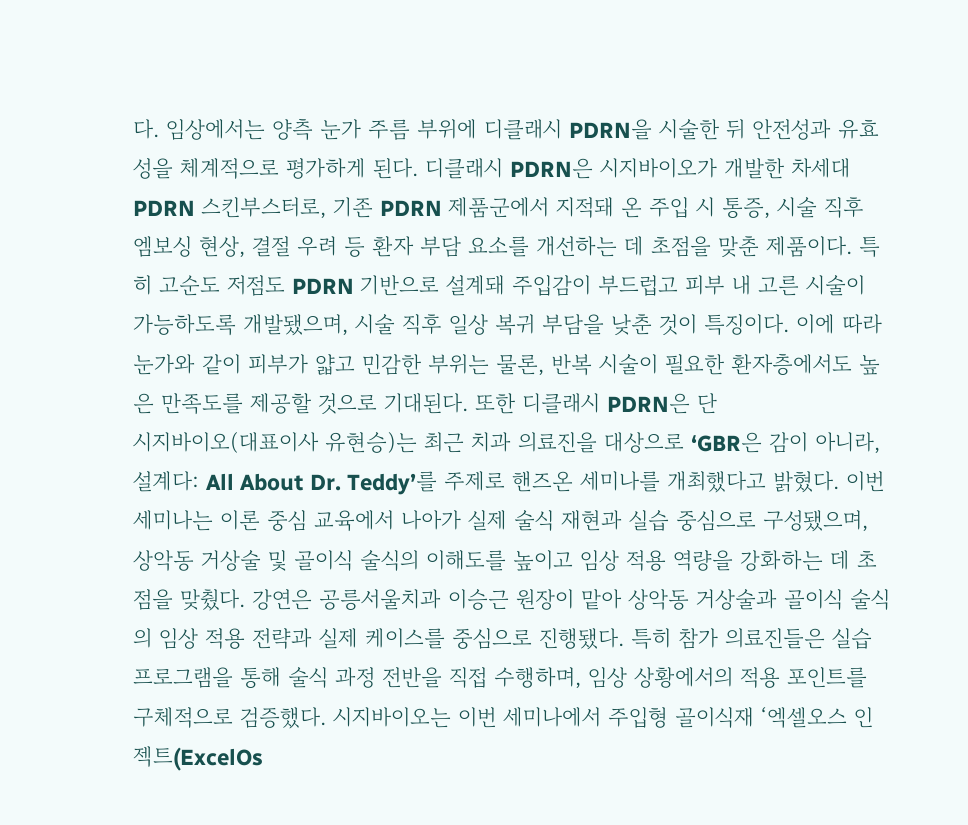다. 임상에서는 양측 눈가 주름 부위에 디클래시 PDRN을 시술한 뒤 안전성과 유효성을 체계적으로 평가하게 된다. 디클래시 PDRN은 시지바이오가 개발한 차세대 PDRN 스킨부스터로, 기존 PDRN 제품군에서 지적돼 온 주입 시 통증, 시술 직후 엠보싱 현상, 결절 우려 등 환자 부담 요소를 개선하는 데 초점을 맞춘 제품이다. 특히 고순도 저점도 PDRN 기반으로 설계돼 주입감이 부드럽고 피부 내 고른 시술이 가능하도록 개발됐으며, 시술 직후 일상 복귀 부담을 낮춘 것이 특징이다. 이에 따라 눈가와 같이 피부가 얇고 민감한 부위는 물론, 반복 시술이 필요한 환자층에서도 높은 만족도를 제공할 것으로 기대된다. 또한 디클래시 PDRN은 단
시지바이오(대표이사 유현승)는 최근 치과 의료진을 대상으로 ‘GBR은 감이 아니라, 설계다: All About Dr. Teddy’를 주제로 핸즈온 세미나를 개최했다고 밝혔다. 이번 세미나는 이론 중심 교육에서 나아가 실제 술식 재현과 실습 중심으로 구성됐으며, 상악동 거상술 및 골이식 술식의 이해도를 높이고 임상 적용 역량을 강화하는 데 초점을 맞췄다. 강연은 공릉서울치과 이승근 원장이 맡아 상악동 거상술과 골이식 술식의 임상 적용 전략과 실제 케이스를 중심으로 진행됐다. 특히 참가 의료진들은 실습 프로그램을 통해 술식 과정 전반을 직접 수행하며, 임상 상황에서의 적용 포인트를 구체적으로 검증했다. 시지바이오는 이번 세미나에서 주입형 골이식재 ‘엑셀오스 인젝트(ExcelOs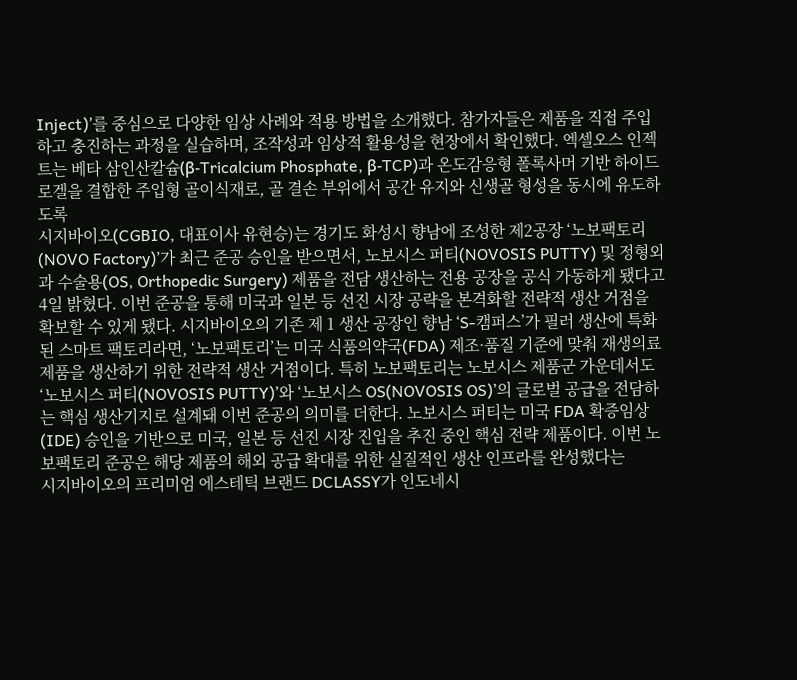Inject)’를 중심으로 다양한 임상 사례와 적용 방법을 소개했다. 참가자들은 제품을 직접 주입하고 충진하는 과정을 실습하며, 조작성과 임상적 활용성을 현장에서 확인했다. 엑셀오스 인젝트는 베타 삼인산칼슘(β-Tricalcium Phosphate, β-TCP)과 온도감응형 폴록사머 기반 하이드로겔을 결합한 주입형 골이식재로, 골 결손 부위에서 공간 유지와 신생골 형성을 동시에 유도하도록
시지바이오(CGBIO, 대표이사 유현승)는 경기도 화성시 향남에 조성한 제2공장 ‘노보팩토리(NOVO Factory)’가 최근 준공 승인을 받으면서, 노보시스 퍼티(NOVOSIS PUTTY) 및 정형외과 수술용(OS, Orthopedic Surgery) 제품을 전담 생산하는 전용 공장을 공식 가동하게 됐다고 4일 밝혔다. 이번 준공을 통해 미국과 일본 등 선진 시장 공략을 본격화할 전략적 생산 거점을 확보할 수 있게 됐다. 시지바이오의 기존 제 1 생산 공장인 향남 ‘S-캠퍼스’가 필러 생산에 특화된 스마트 팩토리라면, ‘노보팩토리’는 미국 식품의약국(FDA) 제조·품질 기준에 맞춰 재생의료 제품을 생산하기 위한 전략적 생산 거점이다. 특히 노보팩토리는 노보시스 제품군 가운데서도 ‘노보시스 퍼티(NOVOSIS PUTTY)’와 ‘노보시스 OS(NOVOSIS OS)’의 글로벌 공급을 전담하는 핵심 생산기지로 설계돼 이번 준공의 의미를 더한다. 노보시스 퍼티는 미국 FDA 확증임상(IDE) 승인을 기반으로 미국, 일본 등 선진 시장 진입을 추진 중인 핵심 전략 제품이다. 이번 노보팩토리 준공은 해당 제품의 해외 공급 확대를 위한 실질적인 생산 인프라를 완성했다는
시지바이오의 프리미엄 에스테틱 브랜드 DCLASSY가 인도네시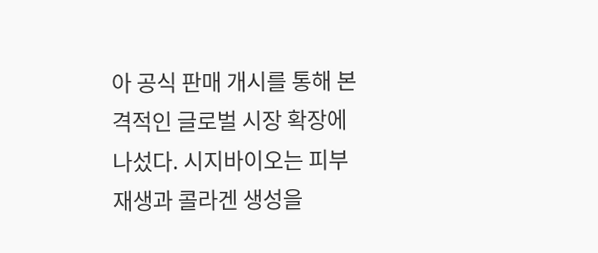아 공식 판매 개시를 통해 본격적인 글로벌 시장 확장에 나섰다. 시지바이오는 피부 재생과 콜라겐 생성을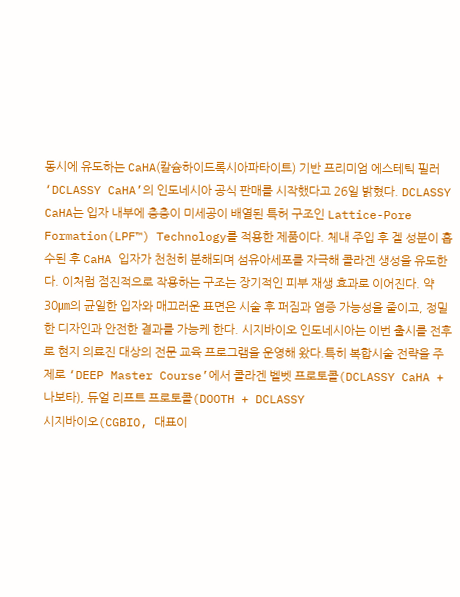동시에 유도하는 CaHA(칼슘하이드록시아파타이트) 기반 프리미엄 에스테틱 필러 ‘DCLASSY CaHA’의 인도네시아 공식 판매를 시작했다고 26일 밝혔다. DCLASSY CaHA는 입자 내부에 층층이 미세공이 배열된 특허 구조인 Lattice-Pore Formation(LPF™) Technology를 적용한 제품이다. 체내 주입 후 겔 성분이 흡수된 후 CaHA 입자가 천천히 분해되며 섬유아세포를 자극해 콜라겐 생성을 유도한다. 이처럼 점진적으로 작용하는 구조는 장기적인 피부 재생 효과로 이어진다. 약 30㎛의 균일한 입자와 매끄러운 표면은 시술 후 퍼짐과 염증 가능성을 줄이고, 정밀한 디자인과 안전한 결과를 가능케 한다. 시지바이오 인도네시아는 이번 출시를 전후로 현지 의료진 대상의 전문 교육 프로그램을 운영해 왔다.특히 복합시술 전략을 주제로 ‘DEEP Master Course’에서 콜라겐 벨벳 프로토콜(DCLASSY CaHA + 나보타), 듀얼 리프트 프로토콜(DOOTH + DCLASSY
시지바이오(CGBIO, 대표이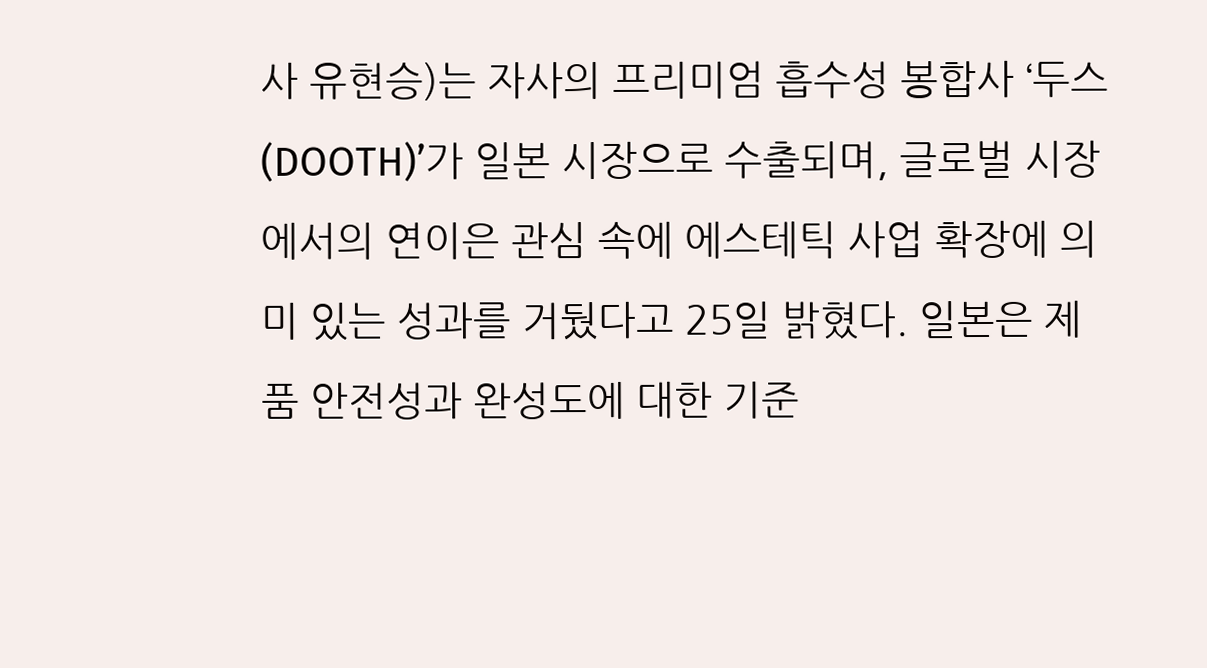사 유현승)는 자사의 프리미엄 흡수성 봉합사 ‘두스(DOOTH)’가 일본 시장으로 수출되며, 글로벌 시장에서의 연이은 관심 속에 에스테틱 사업 확장에 의미 있는 성과를 거뒀다고 25일 밝혔다. 일본은 제품 안전성과 완성도에 대한 기준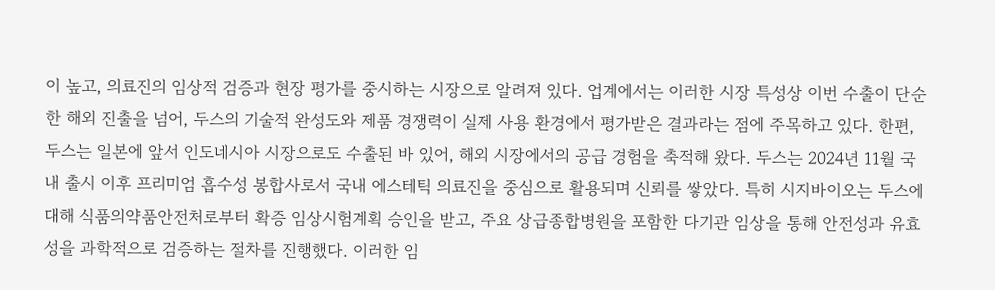이 높고, 의료진의 임상적 검증과 현장 평가를 중시하는 시장으로 알려져 있다. 업계에서는 이러한 시장 특성상 이번 수출이 단순한 해외 진출을 넘어, 두스의 기술적 완성도와 제품 경쟁력이 실제 사용 환경에서 평가받은 결과라는 점에 주목하고 있다. 한편, 두스는 일본에 앞서 인도네시아 시장으로도 수출된 바 있어, 해외 시장에서의 공급 경험을 축적해 왔다. 두스는 2024년 11월 국내 출시 이후 프리미엄 흡수성 봉합사로서 국내 에스테틱 의료진을 중심으로 활용되며 신뢰를 쌓았다. 특히 시지바이오는 두스에 대해 식품의약품안전처로부터 확증 임상시험계획 승인을 받고, 주요 상급종합병원을 포함한 다기관 임상을 통해 안전성과 유효성을 과학적으로 검증하는 절차를 진행했다. 이러한 임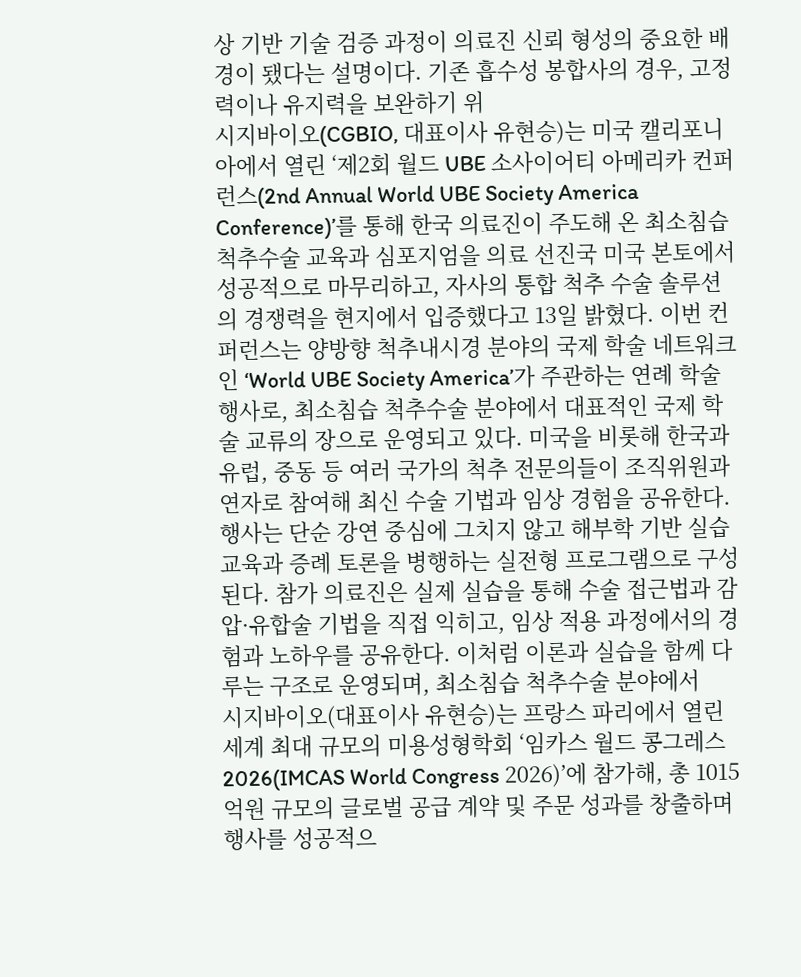상 기반 기술 검증 과정이 의료진 신뢰 형성의 중요한 배경이 됐다는 설명이다. 기존 흡수성 봉합사의 경우, 고정력이나 유지력을 보완하기 위
시지바이오(CGBIO, 대표이사 유현승)는 미국 캘리포니아에서 열린 ‘제2회 월드 UBE 소사이어티 아메리카 컨퍼런스(2nd Annual World UBE Society America Conference)’를 통해 한국 의료진이 주도해 온 최소침습 척추수술 교육과 심포지엄을 의료 선진국 미국 본토에서 성공적으로 마무리하고, 자사의 통합 척추 수술 솔루션의 경쟁력을 현지에서 입증했다고 13일 밝혔다. 이번 컨퍼런스는 양방향 척추내시경 분야의 국제 학술 네트워크인 ‘World UBE Society America’가 주관하는 연례 학술행사로, 최소침습 척추수술 분야에서 대표적인 국제 학술 교류의 장으로 운영되고 있다. 미국을 비롯해 한국과 유럽, 중동 등 여러 국가의 척추 전문의들이 조직위원과 연자로 참여해 최신 수술 기법과 임상 경험을 공유한다. 행사는 단순 강연 중심에 그치지 않고 해부학 기반 실습 교육과 증례 토론을 병행하는 실전형 프로그램으로 구성된다. 참가 의료진은 실제 실습을 통해 수술 접근법과 감압·유합술 기법을 직접 익히고, 임상 적용 과정에서의 경험과 노하우를 공유한다. 이처럼 이론과 실습을 함께 다루는 구조로 운영되며, 최소침습 척추수술 분야에서
시지바이오(대표이사 유현승)는 프랑스 파리에서 열린 세계 최대 규모의 미용성형학회 ‘임카스 월드 콩그레스 2026(IMCAS World Congress 2026)’에 참가해, 총 1015억원 규모의 글로벌 공급 계약 및 주문 성과를 창출하며 행사를 성공적으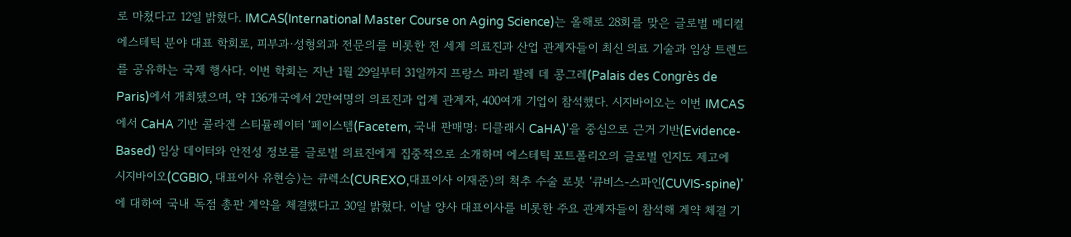로 마쳤다고 12일 밝혔다. IMCAS(International Master Course on Aging Science)는 올해로 28회를 맞은 글로벌 메디컬 에스테틱 분야 대표 학회로, 피부과·성형외과 전문의를 비롯한 전 세계 의료진과 산업 관계자들이 최신 의료 기술과 임상 트렌드를 공유하는 국제 행사다. 이번 학회는 지난 1월 29일부터 31일까지 프랑스 파리 팔레 데 콩그레(Palais des Congrès de Paris)에서 개최됐으며, 약 136개국에서 2만여명의 의료진과 업계 관계자, 400여개 기업이 참석했다. 시지바이오는 이번 IMCAS에서 CaHA 기반 콜라겐 스티뮬레이터 ‘페이스템(Facetem, 국내 판매명: 디클래시 CaHA)’을 중심으로 근거 기반(Evidence-Based) 임상 데이터와 안전성 정보를 글로벌 의료진에게 집중적으로 소개하며 에스테틱 포트폴리오의 글로벌 인지도 제고에
시지바이오(CGBIO, 대표이사 유현승)는 큐렉소(CUREXO,대표이사 이재준)의 척추 수술 로봇 ‘큐비스-스파인(CUVIS-spine)’에 대하여 국내 독점 총판 계약을 체결했다고 30일 밝혔다. 이날 양사 대표이사를 비롯한 주요 관계자들이 참석해 계약 체결 기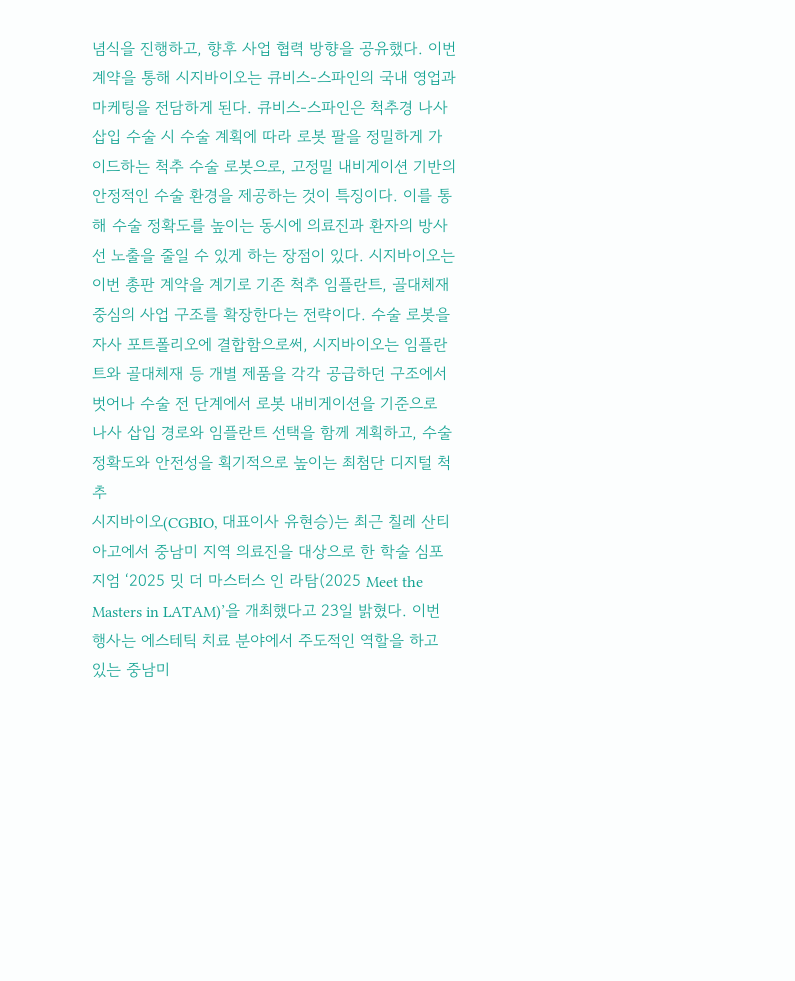념식을 진행하고, 향후 사업 협력 방향을 공유했다. 이번 계약을 통해 시지바이오는 큐비스-스파인의 국내 영업과 마케팅을 전담하게 된다. 큐비스-스파인은 척추경 나사 삽입 수술 시 수술 계획에 따라 로봇 팔을 정밀하게 가이드하는 척추 수술 로봇으로, 고정밀 내비게이션 기반의 안정적인 수술 환경을 제공하는 것이 특징이다. 이를 통해 수술 정확도를 높이는 동시에 의료진과 환자의 방사선 노출을 줄일 수 있게 하는 장점이 있다. 시지바이오는 이번 총판 계약을 계기로 기존 척추 임플란트, 골대체재 중심의 사업 구조를 확장한다는 전략이다. 수술 로봇을 자사 포트폴리오에 결합함으로써, 시지바이오는 임플란트와 골대체재 등 개별 제품을 각각 공급하던 구조에서 벗어나 수술 전 단계에서 로봇 내비게이션을 기준으로 나사 삽입 경로와 임플란트 선택을 함께 계획하고, 수술 정확도와 안전성을 획기적으로 높이는 최첨단 디지털 척추
시지바이오(CGBIO, 대표이사 유현승)는 최근 칠레 산티아고에서 중남미 지역 의료진을 대상으로 한 학술 심포지엄 ‘2025 밋 더 마스터스 인 라탐(2025 Meet the Masters in LATAM)’을 개최했다고 23일 밝혔다. 이번 행사는 에스테틱 치료 분야에서 주도적인 역할을 하고 있는 중남미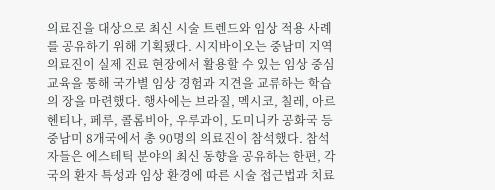의료진을 대상으로 최신 시술 트렌드와 임상 적용 사례를 공유하기 위해 기획됐다. 시지바이오는 중남미 지역 의료진이 실제 진료 현장에서 활용할 수 있는 임상 중심 교육을 통해 국가별 임상 경험과 지견을 교류하는 학습의 장을 마련했다. 행사에는 브라질, 멕시코, 칠레, 아르헨티나, 페루, 콜롬비아, 우루과이, 도미니카 공화국 등 중남미 8개국에서 총 90명의 의료진이 참석했다. 참석자들은 에스테틱 분야의 최신 동향을 공유하는 한편, 각국의 환자 특성과 임상 환경에 따른 시술 접근법과 치료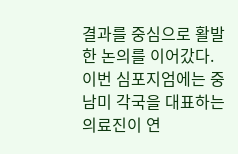결과를 중심으로 활발한 논의를 이어갔다. 이번 심포지엄에는 중남미 각국을 대표하는 의료진이 연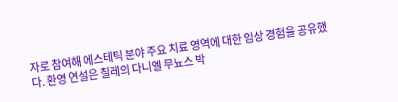자로 참여해 에스테틱 분야 주요 치료 영역에 대한 임상 경험을 공유했다. 환영 연설은 칠레의 다니엘 무뇨스 박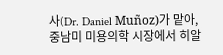사(Dr. Daniel Muñoz)가 맡아, 중남미 미용의학 시장에서 히알